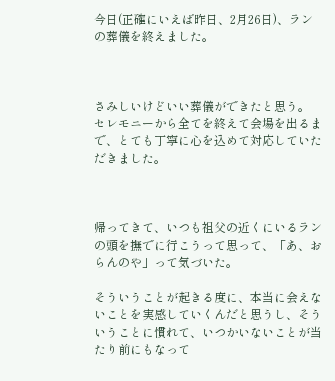今日(正確にいえば昨日、2月26日)、ランの葬儀を終えました。



さみしいけどいい葬儀ができたと思う。
セレモニーから全てを終えて会場を出るまで、とても丁寧に心を込めて対応していただきました。



帰ってきて、いつも祖父の近くにいるランの頭を撫でに行こうって思って、「あ、おらんのや」って気づいた。

そういうことが起きる度に、本当に会えないことを実感していくんだと思うし、そういうことに慣れて、いつかいないことが当たり前にもなって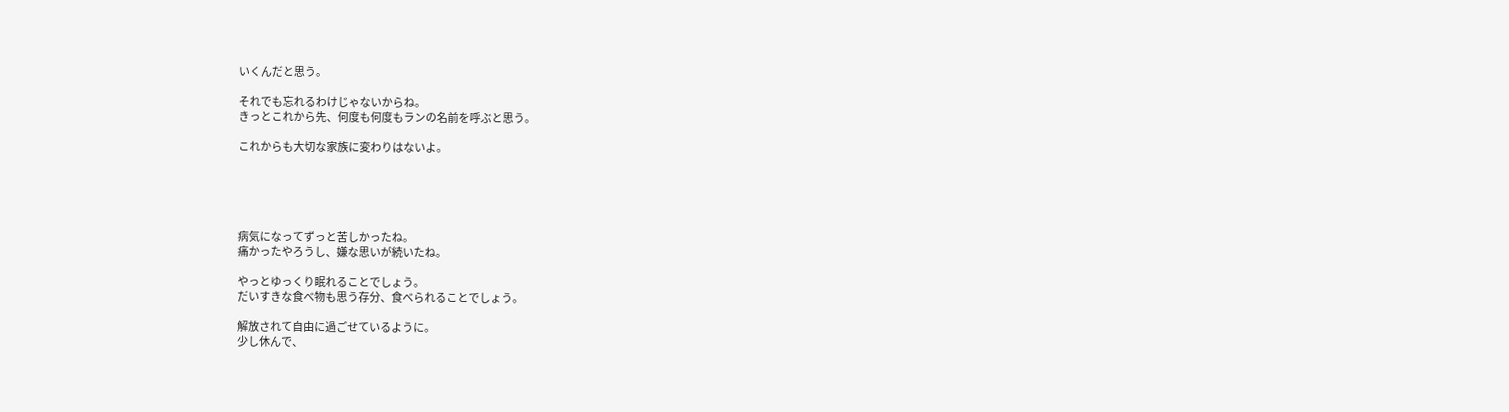いくんだと思う。

それでも忘れるわけじゃないからね。
きっとこれから先、何度も何度もランの名前を呼ぶと思う。

これからも大切な家族に変わりはないよ。





病気になってずっと苦しかったね。
痛かったやろうし、嫌な思いが続いたね。

やっとゆっくり眠れることでしょう。
だいすきな食べ物も思う存分、食べられることでしょう。

解放されて自由に過ごせているように。
少し休んで、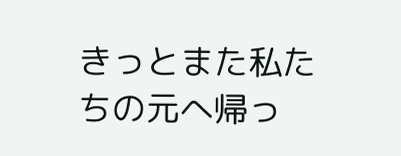きっとまた私たちの元へ帰っ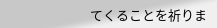てくることを祈りま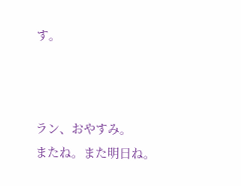す。



ラン、おやすみ。
またね。また明日ね。